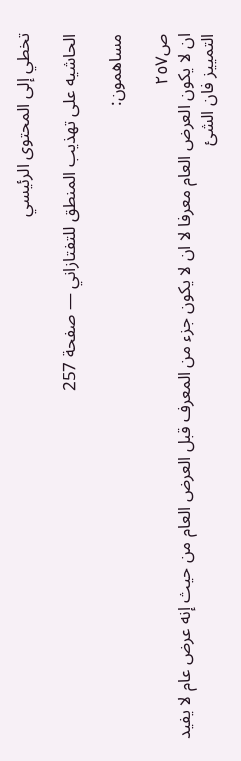تخطي إلى المحتوى الرئيسي

الحاشيه على تهذيب المنطق للتفتازاني — صفحة 257

مساهمون:

ص٢٥٧
ان لا يكون العرض العام معرفا لا ان لا يكون جزء من المعرف قبل العرض العام من حيث إنه عرض عام لا يفيد التمييز فان الشئ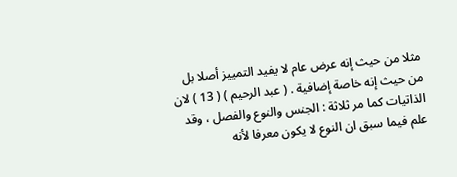مثلا من حيث إنه عرض عام لا يفيد التمييز أصلا بل من حيث إنه خاصة إضافية . ( عبد الرحيم ) ( 13 ) لان الذاتيات كما مر ثلاثة : الجنس والنوع والفصل ، وقد علم فيما سبق ان النوع لا يكون معرفا لأنه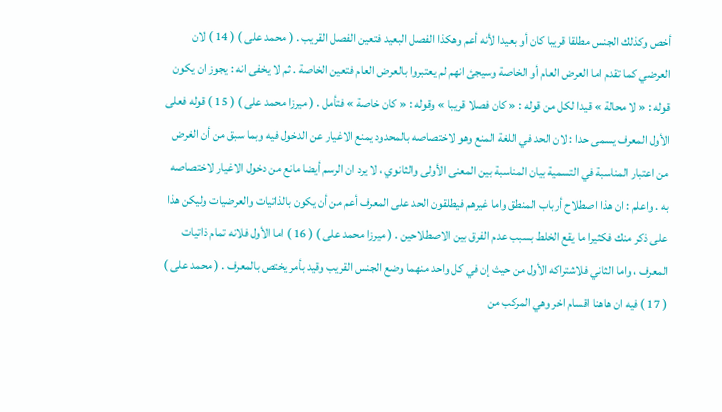أخص وكذلك الجنس مطلقا قريبا كان أو بعيدا لأنه أعم وهكذا الفصل البعيد فتعين الفصل القريب . ( محمد على ) ( 14 ) لان العرضي كما تقدم اما العرض العام أو الخاصة وسيجئ انهم لم يعتبروا بالعرض العام فتعين الخاصة . ثم لا يخفى انه : يجوز ان يكون قوله : « لا محالة » قيدا لكل من قوله : « كان فصلا قريبا » وقوله : « كان خاصة » فتأمل . ( ميرزا محمد على ) ( 15 ) قوله فعلى الأول المعرف يسمى حدا : لان الحد في اللغة المنع وهو لاختصاصه بالمحدود يمنع الاغيار عن الدخول فيه وبما سبق من أن الغرض من اعتبار المناسبة في التسمية بيان المناسبة بين المعنى الأولى والثانوي ، لا يرد ان الرسم أيضا مانع من دخول الاغيار لاختصاصه به . واعلم : ان هذا اصطلاح أرباب المنطق واما غيرهم فيطلقون الحد على المعرف أعم من أن يكون بالذاتيات والعرضيات وليكن هذا على ذكر منك فكثيرا ما يقع الخلط بسبب عدم الفرق بين الاصطلاحين . ( ميرزا محمد على ) ( 16 ) اما الأول فلانه تمام ذاتيات المعرف ، واما الثاني فلاشتراكه الأول من حيث إن في كل واحد منهما وضع الجنس القريب وقيد بأمر يختص بالمعرف . ( محمد على ) ( 17 ) فيه ان هاهنا اقسام اخر وهي المركب من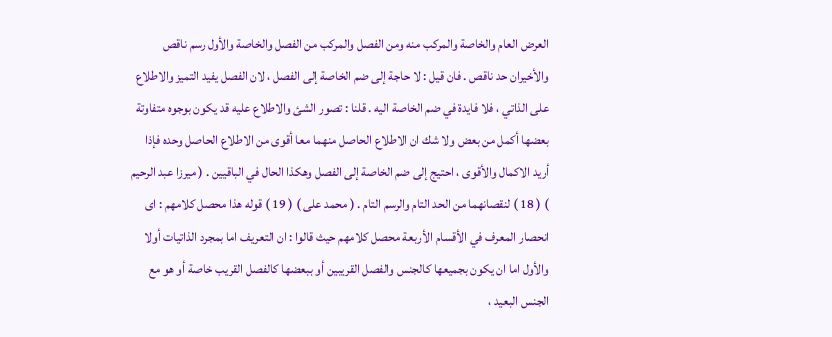العرض العام والخاصة والمركب منه ومن الفصل والمركب من الفصل والخاصة والأول رسم ناقص والأخيران حد ناقص . فان قيل : لا حاجة إلى ضم الخاصة إلى الفصل ، لان الفصل يفيد التميز والاطلاع على الذاتي ، فلا فايدة في ضم الخاصة اليه . قلنا : تصور الشئ والاطلاع عليه قد يكون بوجوه متفاوتة بعضها أكمل من بعض ولا شك ان الاطلاع الحاصل منهما معا أقوى من الاطلاع الحاصل وحده فإذا أريد الاكمال والأقوى ، احتيج إلى ضم الخاصة إلى الفصل وهكذا الحال في الباقيين . ( ميرزا عبد الرحيم ) ( 18 ) لنقصانهما من الحد التام والرسم التام . ( محمد على ) ( 19 ) قوله هذا محصل كلامهم : اى انحصار المعرف في الأقسام الأربعة محصل كلامهم حيث قالوا : ان التعريف اما بمجرد الذاتيات أولا والأول اما ان يكون بجميعها كالجنس والفصل القريبين أو ببعضها كالفصل القريب خاصة أو هو مع الجنس البعيد ،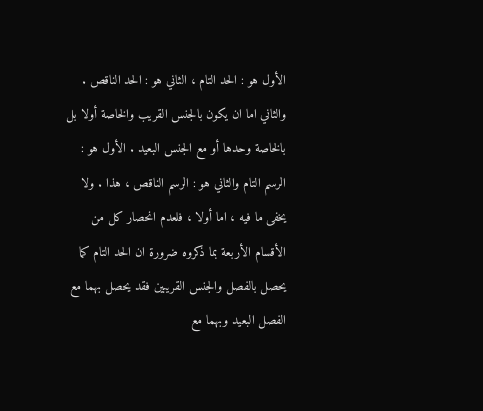الأول هو : الحد التام ، الثاني هو : الحد الناقص . والثاني اما ان يكون بالجنس القريب والخاصة أولا بل بالخاصة وحدها أو مع الجنس البعيد . الأول هو : الرسم التام والثاني هو : الرسم الناقص ، هذا . ولا يخفى ما فيه ، اما أولا ، فلعدم انحصار كل من الأقسام الأربعة بما ذكروه ضرورة ان الحد التام كما يحصل بالفصل والجنس القريبين فقد يحصل بهما مع الفصل البعيد وبهما مع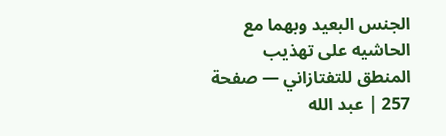الجنس البعيد وبهما مع
الحاشيه على تهذيب المنطق للتفتازاني — صفحة 257 | عبد الله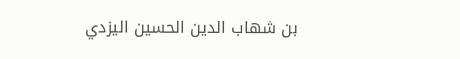بن شهاب الدين الحسين اليزدي